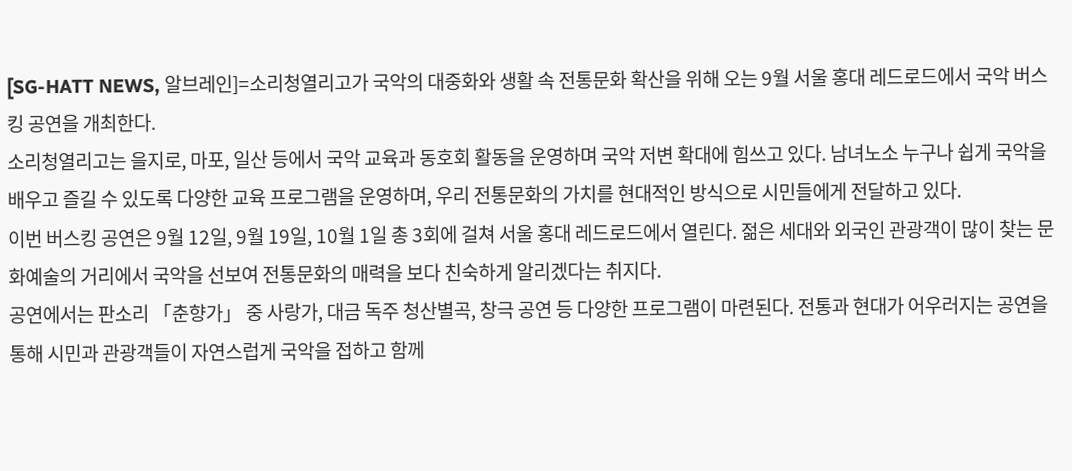[SG-HATT NEWS, 알브레인]=소리청열리고가 국악의 대중화와 생활 속 전통문화 확산을 위해 오는 9월 서울 홍대 레드로드에서 국악 버스킹 공연을 개최한다.
소리청열리고는 을지로, 마포, 일산 등에서 국악 교육과 동호회 활동을 운영하며 국악 저변 확대에 힘쓰고 있다. 남녀노소 누구나 쉽게 국악을 배우고 즐길 수 있도록 다양한 교육 프로그램을 운영하며, 우리 전통문화의 가치를 현대적인 방식으로 시민들에게 전달하고 있다.
이번 버스킹 공연은 9월 12일, 9월 19일, 10월 1일 총 3회에 걸쳐 서울 홍대 레드로드에서 열린다. 젊은 세대와 외국인 관광객이 많이 찾는 문화예술의 거리에서 국악을 선보여 전통문화의 매력을 보다 친숙하게 알리겠다는 취지다.
공연에서는 판소리 「춘향가」 중 사랑가, 대금 독주 청산별곡, 창극 공연 등 다양한 프로그램이 마련된다. 전통과 현대가 어우러지는 공연을 통해 시민과 관광객들이 자연스럽게 국악을 접하고 함께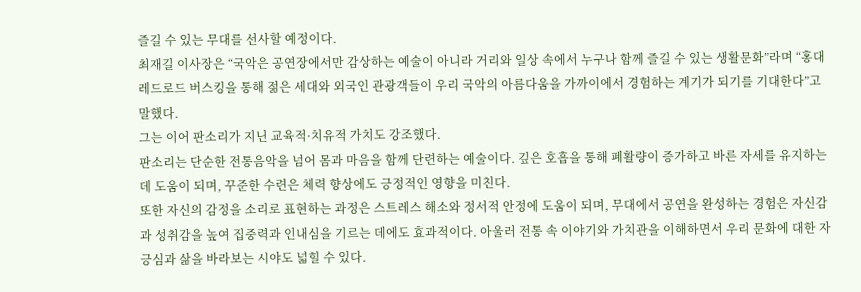즐길 수 있는 무대를 선사할 예정이다.
최재길 이사장은 “국악은 공연장에서만 감상하는 예술이 아니라 거리와 일상 속에서 누구나 함께 즐길 수 있는 생활문화”라며 “홍대 레드로드 버스킹을 통해 젊은 세대와 외국인 관광객들이 우리 국악의 아름다움을 가까이에서 경험하는 계기가 되기를 기대한다”고 말했다.
그는 이어 판소리가 지닌 교육적·치유적 가치도 강조했다.
판소리는 단순한 전통음악을 넘어 몸과 마음을 함께 단련하는 예술이다. 깊은 호흡을 통해 폐활량이 증가하고 바른 자세를 유지하는 데 도움이 되며, 꾸준한 수련은 체력 향상에도 긍정적인 영향을 미친다.
또한 자신의 감정을 소리로 표현하는 과정은 스트레스 해소와 정서적 안정에 도움이 되며, 무대에서 공연을 완성하는 경험은 자신감과 성취감을 높여 집중력과 인내심을 기르는 데에도 효과적이다. 아울러 전통 속 이야기와 가치관을 이해하면서 우리 문화에 대한 자긍심과 삶을 바라보는 시야도 넓힐 수 있다.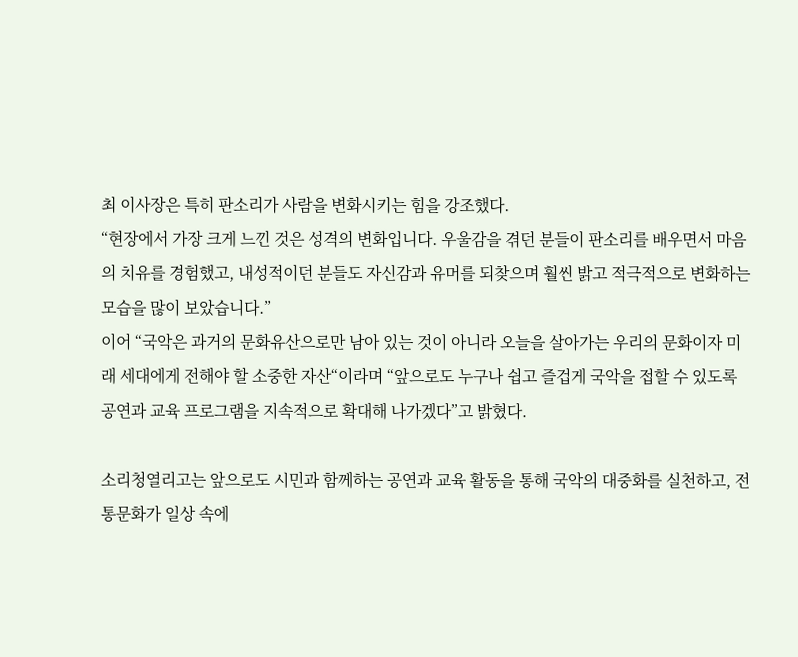최 이사장은 특히 판소리가 사람을 변화시키는 힘을 강조했다.
“현장에서 가장 크게 느낀 것은 성격의 변화입니다. 우울감을 겪던 분들이 판소리를 배우면서 마음의 치유를 경험했고, 내성적이던 분들도 자신감과 유머를 되찾으며 훨씬 밝고 적극적으로 변화하는 모습을 많이 보았습니다.”
이어 “국악은 과거의 문화유산으로만 남아 있는 것이 아니라 오늘을 살아가는 우리의 문화이자 미래 세대에게 전해야 할 소중한 자산“이라며 “앞으로도 누구나 쉽고 즐겁게 국악을 접할 수 있도록 공연과 교육 프로그램을 지속적으로 확대해 나가겠다”고 밝혔다.

소리청열리고는 앞으로도 시민과 함께하는 공연과 교육 활동을 통해 국악의 대중화를 실천하고, 전통문화가 일상 속에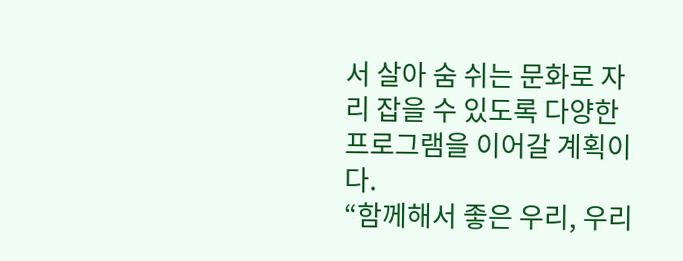서 살아 숨 쉬는 문화로 자리 잡을 수 있도록 다양한 프로그램을 이어갈 계획이다.
“함께해서 좋은 우리, 우리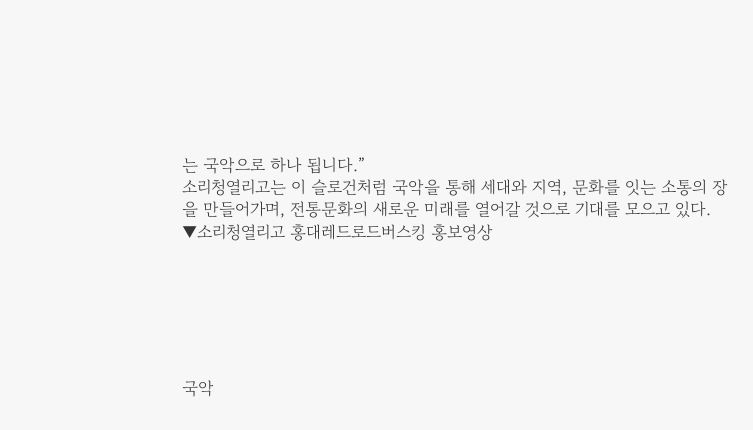는 국악으로 하나 됩니다.”
소리청열리고는 이 슬로건처럼 국악을 통해 세대와 지역, 문화를 잇는 소통의 장을 만들어가며, 전통문화의 새로운 미래를 열어갈 것으로 기대를 모으고 있다.
▼소리청열리고 홍대레드로드버스킹 홍보영상






국악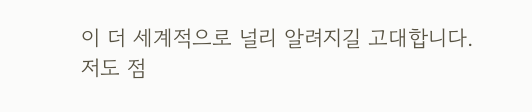이 더 세계적으로 널리 알려지길 고대합니다.
저도 점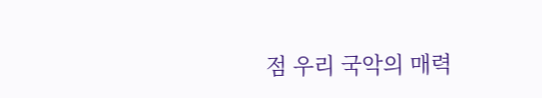점 우리 국악의 매력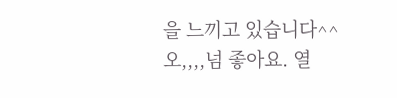을 느끼고 있습니다^^
오,,,,넘 좋아요. 열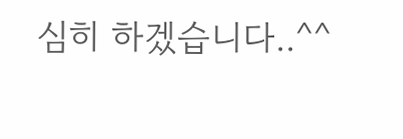심히 하겠습니다..^^